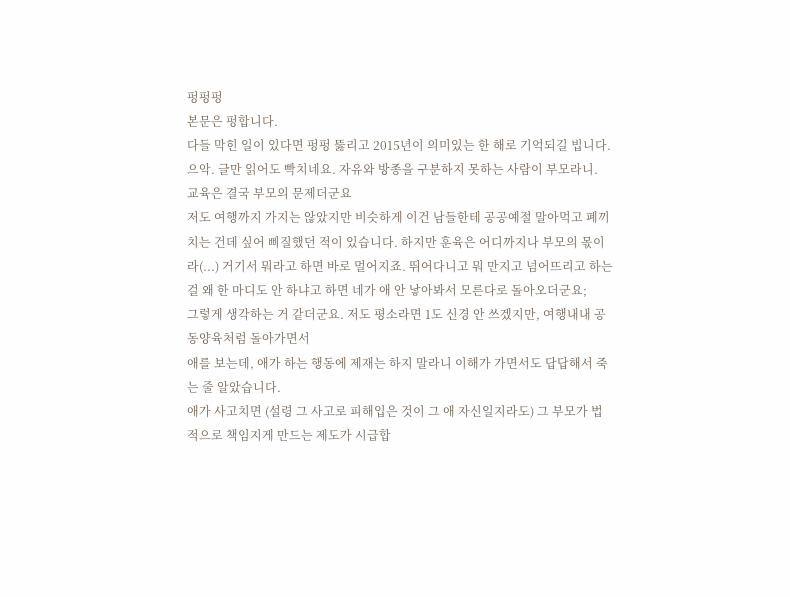펑펑펑
본문은 펑합니다.
다들 막힌 일이 있다면 펑펑 뚫리고 2015년이 의미있는 한 해로 기억되길 빕니다.
으악. 글만 읽어도 빡치네요. 자유와 방종을 구분하지 못하는 사람이 부모라니.
교육은 결국 부모의 문제더군요
저도 여행까지 가지는 않았지만 비슷하게 이건 남들한테 공공예절 말아먹고 폐끼치는 건데 싶어 삐질했던 적이 있습니다. 하지만 훈육은 어디까지나 부모의 몫이라(...) 거기서 뭐라고 하면 바로 멀어지죠. 뛰어다니고 뭐 만지고 넘어뜨리고 하는 걸 왜 한 마디도 안 하냐고 하면 네가 애 안 낳아봐서 모른다로 돌아오더군요;
그렇게 생각하는 거 같더군요. 저도 평소라면 1도 신경 안 쓰겠지만, 여행내내 공동양육처럼 돌아가면서
애를 보는데, 애가 하는 행동에 제재는 하지 말라니 이해가 가면서도 답답해서 죽는 줄 알았습니다.
애가 사고치면 (설령 그 사고로 피해입은 것이 그 애 자신일지라도) 그 부모가 법적으로 책임지게 만드는 제도가 시급합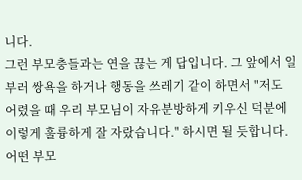니다.
그런 부모충들과는 연을 끊는 게 답입니다. 그 앞에서 일부러 쌍욕을 하거나 행동을 쓰레기 같이 하면서 "저도 어렸을 때 우리 부모님이 자유분방하게 키우신 덕분에 이렇게 훌륭하게 잘 자랐습니다." 하시면 될 듯합니다.
어떤 부모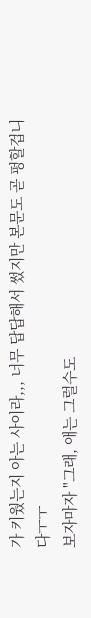가 키웠는지 아는 사이라,,, 너무 답답해서 썼지만 본문도 곧 펑할겁니다ㅜㅜ
보자마자 "그래, 애는 그럴수도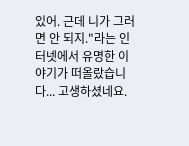있어. 근데 니가 그러면 안 되지."라는 인터넷에서 유명한 이야기가 떠올랐습니다... 고생하셨네요.